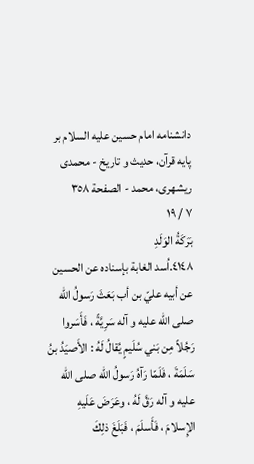دانشنامه امام حسين عليه السلام بر پايه قرآن، حديث و تاریخ - محمدی ریشهری، محمد - الصفحة ٣٥٨
٧ / ١٩
بَرَكَةُ الوَلَدِ
٤١٤٨.اُسد الغابة بإسناده عن الحسين عن أبيه عليّ بن أب بَعَثَ رَسولُ اللّه صلى الله عليه و آله سَرِيَّةً ، فَأَسَروا رَجُلاً مِن بَني سُلَيمٍ يُقالُ لَهُ : الأَصيَدُ بنُ سَلَمَةَ ، فَلَمّا رَآهُ رَسولُ اللّه صلى الله عليه و آله رَقَّ لَهُ ، وعَرَضَ عَلَيهِ الإِسلامَ ، فَأَسلَمَ ، فَبَلَغَ ذلِكَ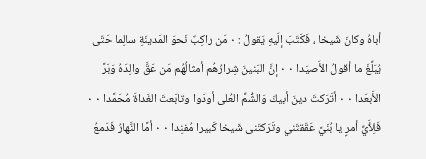أباهُ وكانَ شَيخا ، فَكَتَبَ إلَيهِ يَقولُ : ٠ مَن راكِبٌ نَحوَ المَدينَةِ سالِما حَتّى يُبَلِّغَ ما أقولُ الأَصيَدا ٠ ٠ إنَّ البَنينَ شِرارُهُم أمثالُهُم مَن عَقَّ والِدَهُ وَبَرَّ الأَبعَدا ٠ ٠ أتَرَكتَ دينَ أبيكَ وَالشُّمِّ العُلى أودَوا وتابَعتَ الغَداةَ مُحَمَّدا ٠ ٠ فَلِأَيِّ أمرٍ يا بُنَيَّ عَقَقتَني وتَرَكتَنى شَيخا كَبيرا مُفنِدا ٠ ٠ أمَّا النَّهارُ فَدَمعُ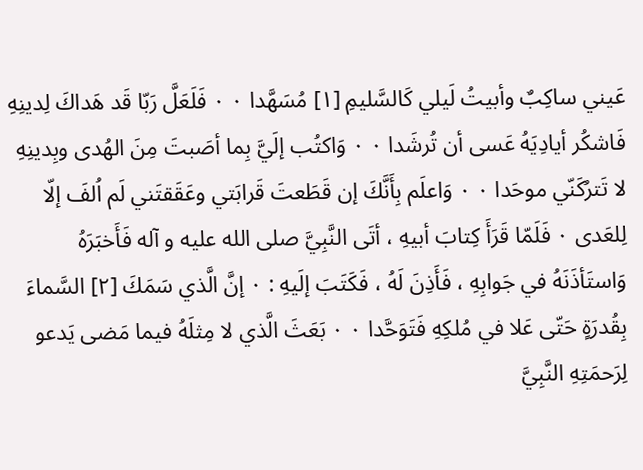عَيني ساكِبٌ وأبيتُ لَيلي كَالسَّليمِ [١] مُسَهَّدا ٠ ٠ فَلَعَلَّ رَبّا قَد هَداكَ لِدينِهِ فَاشكُر أيادِيَهُ عَسى أن تُرشَدا ٠ ٠ وَاكتُب إلَيَّ بِما أصَبتَ مِنَ الهُدى وبِدينِهِ لا تَترُكَنّي موحَدا ٠ ٠ وَاعلَم بِأَنَّكَ إن قَطَعتَ قَرابَتي وعَقَقتَني لَم اُلفَ إلّا لِلعَدى ٠ فَلَمّا قَرَأَ كِتابَ أبيهِ ، أتَى النَّبِيَّ صلى الله عليه و آله فَأَخبَرَهُ وَاستَأذَنَهُ في جَوابِهِ ، فَأَذِنَ لَهُ ، فَكَتَبَ إلَيهِ : ٠ إنَّ الَّذي سَمَكَ [٢] السَّماءَ بِقُدرَةٍ حَتّى عَلا في مُلكِهِ فَتَوَحَّدا ٠ ٠ بَعَثَ الَّذي لا مِثلَهُ فيما مَضى يَدعو لِرَحمَتِهِ النَّبِيَّ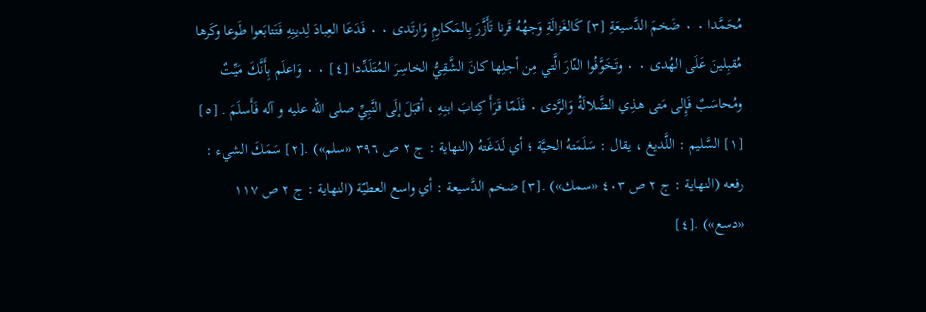مُحَمَّدا ٠ ٠ ضَخمَ الدَّسيعَةِ [٣] كَالغَزالَةِ وَجهُهُ قَرنا تَأَزَّرَ بِالمَكارِمِ وَارتَدى ٠ ٠ فَدَعَا العِبادَ لِدينِهِ فَتَتابَعوا طَوعا وكَرها مُقبِلينَ عَلَى الهُدى ٠ ٠ وتَخَوَّفُوا النّارَ الَّتي مِن أجلِها كانَ الشَّقِيُّ الخاسِرَ المُتَلَدِّدا [٤] ٠ ٠ وَاعلَم بِأَنَّكَ مَيِّتٌ ومُحاسَبٌ فَإِلى مَتى هذِي الضَّلالَةُ وَالرَّدى ٠ فَلَمّا قَرَأَ كِتابَ ابنِهِ ، أقبَلَ إلَى النَّبِيِّ صلى الله عليه و آله فَأَسلَمَ . [٥]
[١] السَّليم : اللَّديغ ، يقال : سَلَمَتهُ الحيَّة ؛ أي لَدَغَتهُ (النهاية : ج ٢ ص ٣٩٦ «سلم») .[٢] سَمَكَ الشيء : رفعه (النهاية : ج ٢ ص ٤٠٣ «سمك») .[٣] ضخم الدَّسيعة : أي واسع العطيّة (النهاية : ج ٢ ص ١١٧ «دسع») .[٤]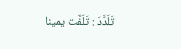تَلَدَّدَ : تَلَفَّت يمينا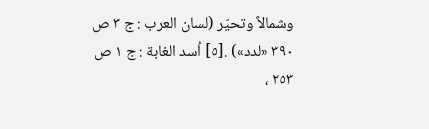وشمالاً وتحيّر (لسان العرب : ج ٣ ص ٣٩٠ «لدد») .[٥] اُسد الغابة : ج ١ ص ٢٥٣ ،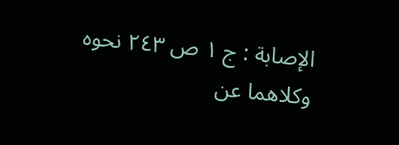الإصابة : ج ١ ص ٢٤٣ نحوه وكلاهما عن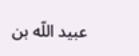عبيد اللّه بن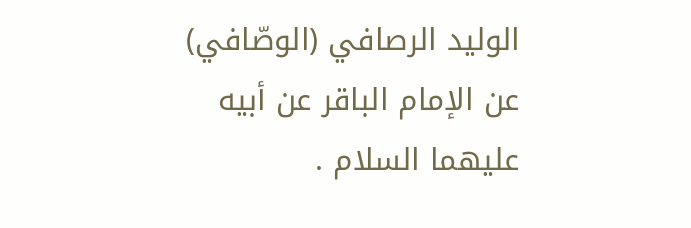الوليد الرصافي (الوصّافي) عن الإمام الباقر عن أبيه عليهما السلام .